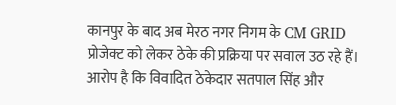कानपुर के बाद अब मेरठ नगर निगम के CM GRID प्रोजेक्ट को लेकर ठेके की प्रक्रिया पर सवाल उठ रहे हैं। आरोप है कि विवादित ठेकेदार सतपाल सिंह और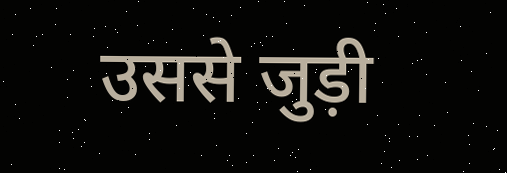उससे जुड़ी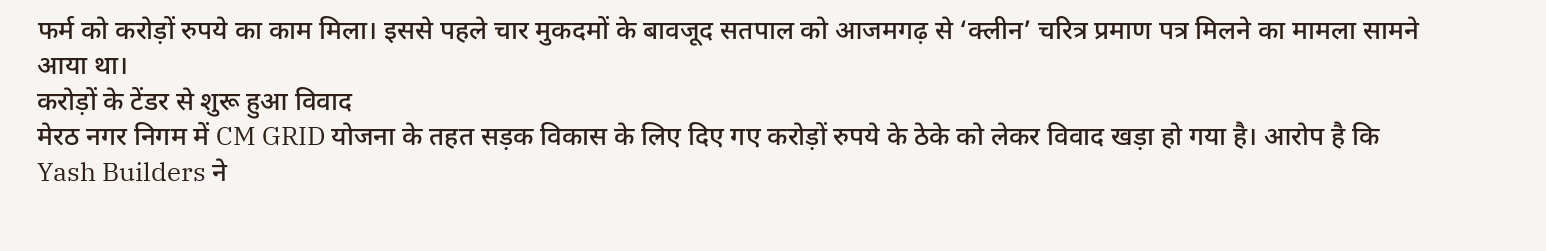फर्म को करोड़ों रुपये का काम मिला। इससे पहले चार मुकदमों के बावजूद सतपाल को आजमगढ़ से ‘क्लीन’ चरित्र प्रमाण पत्र मिलने का मामला सामने आया था।
करोड़ों के टेंडर से शुरू हुआ विवाद
मेरठ नगर निगम में CM GRID योजना के तहत सड़क विकास के लिए दिए गए करोड़ों रुपये के ठेके को लेकर विवाद खड़ा हो गया है। आरोप है कि Yash Builders ने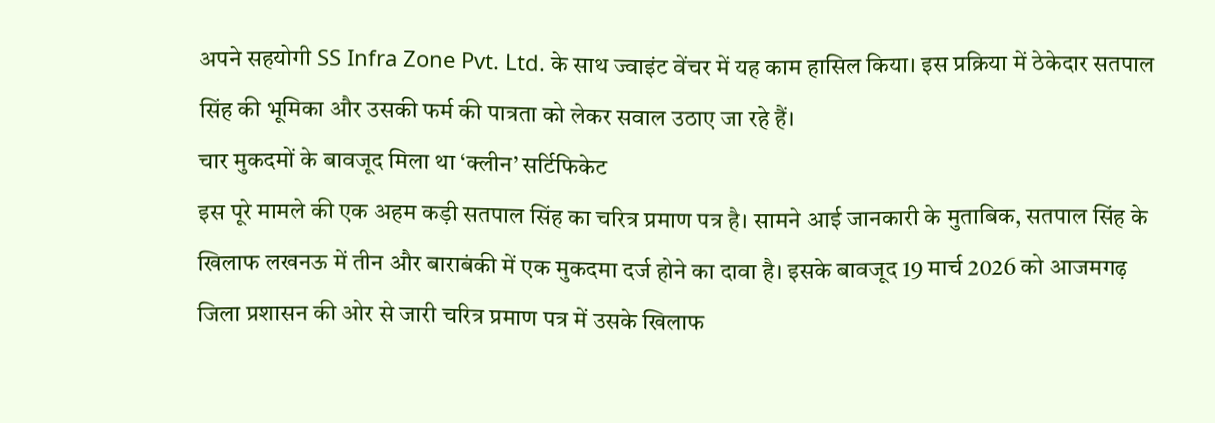अपने सहयोगी SS Infra Zone Pvt. Ltd. के साथ ज्वाइंट वेंचर में यह काम हासिल किया। इस प्रक्रिया में ठेकेदार सतपाल सिंह की भूमिका और उसकी फर्म की पात्रता को लेकर सवाल उठाए जा रहे हैं।
चार मुकदमों के बावजूद मिला था ‘क्लीन’ सर्टिफिकेट
इस पूरे मामले की एक अहम कड़ी सतपाल सिंह का चरित्र प्रमाण पत्र है। सामने आई जानकारी के मुताबिक, सतपाल सिंह के खिलाफ लखनऊ में तीन और बाराबंकी में एक मुकदमा दर्ज होने का दावा है। इसके बावजूद 19 मार्च 2026 को आजमगढ़ जिला प्रशासन की ओर से जारी चरित्र प्रमाण पत्र में उसके खिलाफ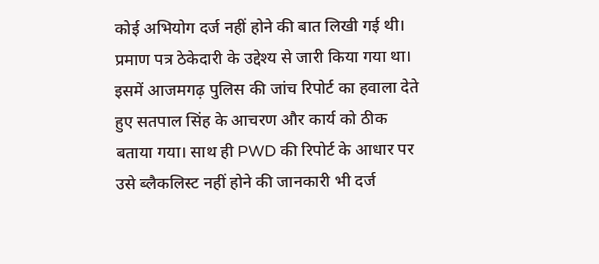कोई अभियोग दर्ज नहीं होने की बात लिखी गई थी।
प्रमाण पत्र ठेकेदारी के उद्देश्य से जारी किया गया था। इसमें आजमगढ़ पुलिस की जांच रिपोर्ट का हवाला देते हुए सतपाल सिंह के आचरण और कार्य को ठीक बताया गया। साथ ही PWD की रिपोर्ट के आधार पर उसे ब्लैकलिस्ट नहीं होने की जानकारी भी दर्ज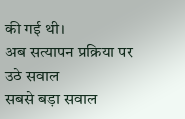की गई थी।
अब सत्यापन प्रक्रिया पर उठे सवाल
सबसे बड़ा सवाल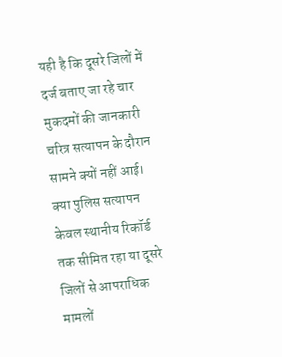यही है कि दूसरे जिलों में दर्ज बताए जा रहे चार मुकदमों की जानकारी चरित्र सत्यापन के दौरान सामने क्यों नहीं आई। क्या पुलिस सत्यापन केवल स्थानीय रिकॉर्ड तक सीमित रहा या दूसरे जिलों से आपराधिक मामलों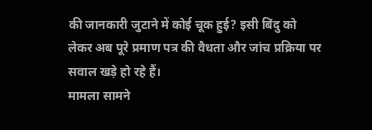की जानकारी जुटाने में कोई चूक हुई? इसी बिंदु को लेकर अब पूरे प्रमाण पत्र की वैधता और जांच प्रक्रिया पर सवाल खड़े हो रहे हैं।
मामला सामने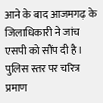आने के बाद आजमगढ़ के जिलाधिकारी ने जांच एसपी को सौंप दी है। पुलिस स्तर पर चरित्र प्रमाण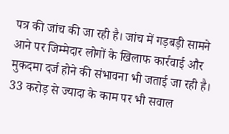पत्र की जांच की जा रही है। जांच में गड़बड़ी सामने आने पर जिम्मेदार लोगों के खिलाफ कार्रवाई और मुकदमा दर्ज होने की संभावना भी जताई जा रही है।
33 करोड़ से ज्यादा के काम पर भी सवाल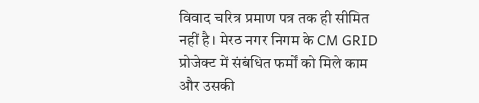विवाद चरित्र प्रमाण पत्र तक ही सीमित नहीं है। मेरठ नगर निगम के CM GRID प्रोजेक्ट में संबंधित फर्मों को मिले काम और उसकी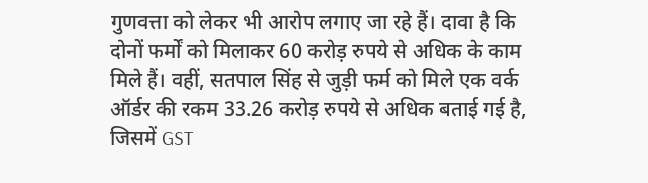गुणवत्ता को लेकर भी आरोप लगाए जा रहे हैं। दावा है कि दोनों फर्मों को मिलाकर 60 करोड़ रुपये से अधिक के काम मिले हैं। वहीं, सतपाल सिंह से जुड़ी फर्म को मिले एक वर्क ऑर्डर की रकम 33.26 करोड़ रुपये से अधिक बताई गई है, जिसमें GST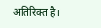अतिरिक्त है।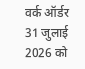वर्क ऑर्डर 31 जुलाई 2026 को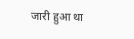जारी हुआ था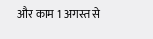और काम 1 अगस्त से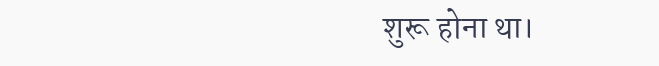शुरू होना था।